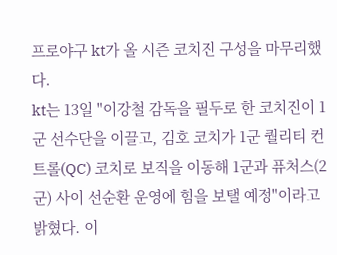프로야구 kt가 올 시즌 코치진 구성을 마무리했다.
kt는 13일 "이강철 감독을 필두로 한 코치진이 1군 선수단을 이끌고, 김호 코치가 1군 퀄리티 컨트롤(QC) 코치로 보직을 이동해 1군과 퓨처스(2군) 사이 선순환 운영에 힘을 보탤 예정"이라고 밝혔다. 이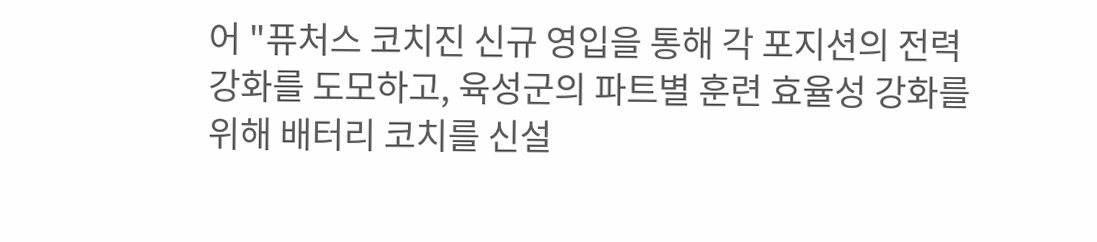어 "퓨처스 코치진 신규 영입을 통해 각 포지션의 전력 강화를 도모하고, 육성군의 파트별 훈련 효율성 강화를 위해 배터리 코치를 신설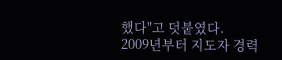했다"고 덧붙였다.
2009년부터 지도자 경력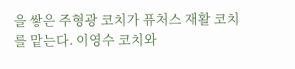을 쌓은 주형광 코치가 퓨처스 재활 코치를 맡는다. 이영수 코치와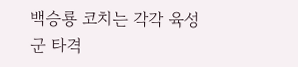백승룡 코치는 각각 육성군 타격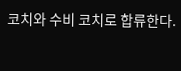코치와 수비 코치로 합류한다.